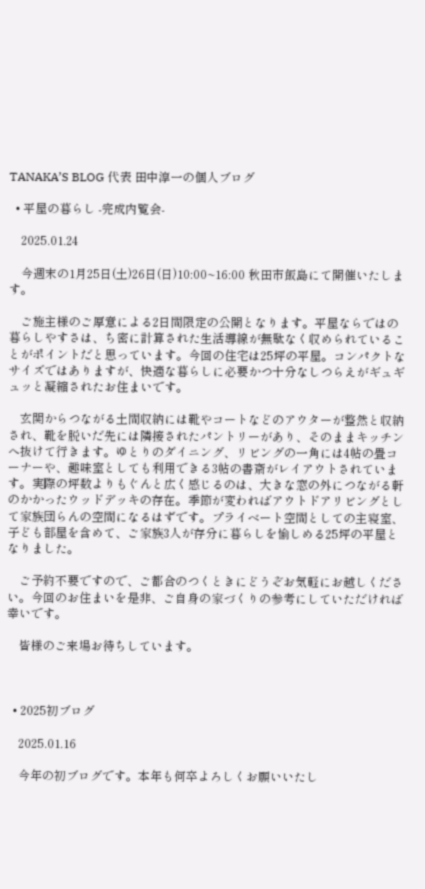TANAKA’S BLOG 代表 田中淳一の個人ブログ

  • 平屋の暮らし -完成内覧会-

    2025.01.24

    今週末の1月25日(土)26日(日)10:00~16:00 秋田市飯島にて開催いたします。

    ご施主様のご厚意による2日間限定の公開となります。平屋ならではの暮らしやすさは、ち密に計算された生活導線が無駄なく収められていることがポイントだと思っています。今回の住宅は25坪の平屋。コンパクトなサイズではありますが、快適な暮らしに必要かつ十分なしつらえがギュギュッと凝縮されたお住まいです。

    玄関からつながる土間収納には靴やコートなどのアウターが整然と収納され、靴を脱いだ先には隣接されたパントリーがあり、そのままキッチンへ抜けて行きます。ゆとりのダイニング、リビングの一角には4帖の畳コーナーや、趣味室としても利用できる3帖の書斎がレイアウトされています。実際の坪数よりもぐんと広く感じるのは、大きな窓の外につながる軒のかかったウッドデッキの存在。季節が変わればアウトドアリビングとして家族団らんの空間になるはずです。プライベート空間としての主寝室、子ども部屋を含めて、ご家族3人が存分に暮らしを愉しめる25坪の平屋となりました。

    ご予約不要ですので、ご都合のつくときにどうぞお気軽にお越しください。今回のお住まいを是非、ご自身の家づくりの参考にしていただければ幸いです。

    皆様のご来場お待ちしています。



  • 2025初ブログ

    2025.01.16

    今年の初ブログです。本年も何卒よろしくお願いいたし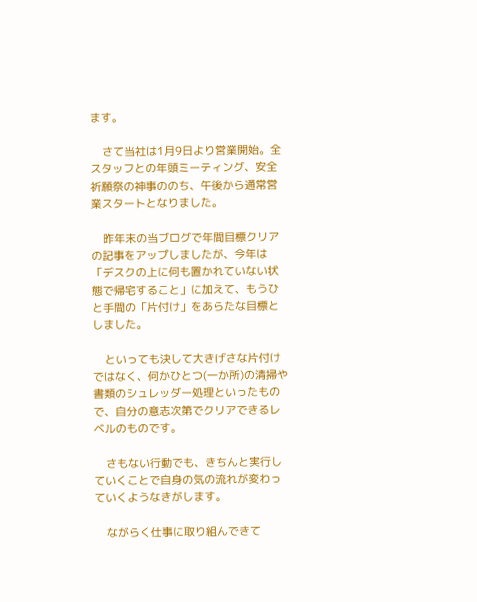ます。

    さて当社は1月9日より営業開始。全スタッフとの年頭ミーティング、安全祈願祭の神事ののち、午後から通常営業スタートとなりました。

    昨年末の当ブログで年間目標クリアの記事をアップしましたが、今年は「デスクの上に何も置かれていない状態で帰宅すること」に加えて、もうひと手間の「片付け」をあらたな目標としました。

    といっても決して大きげさな片付けではなく、何かひとつ(一か所)の清掃や書類のシュレッダー処理といったもので、自分の意志次第でクリアできるレベルのものです。

    さもない行動でも、きちんと実行していくことで自身の気の流れが変わっていくようなきがします。

    ながらく仕事に取り組んできて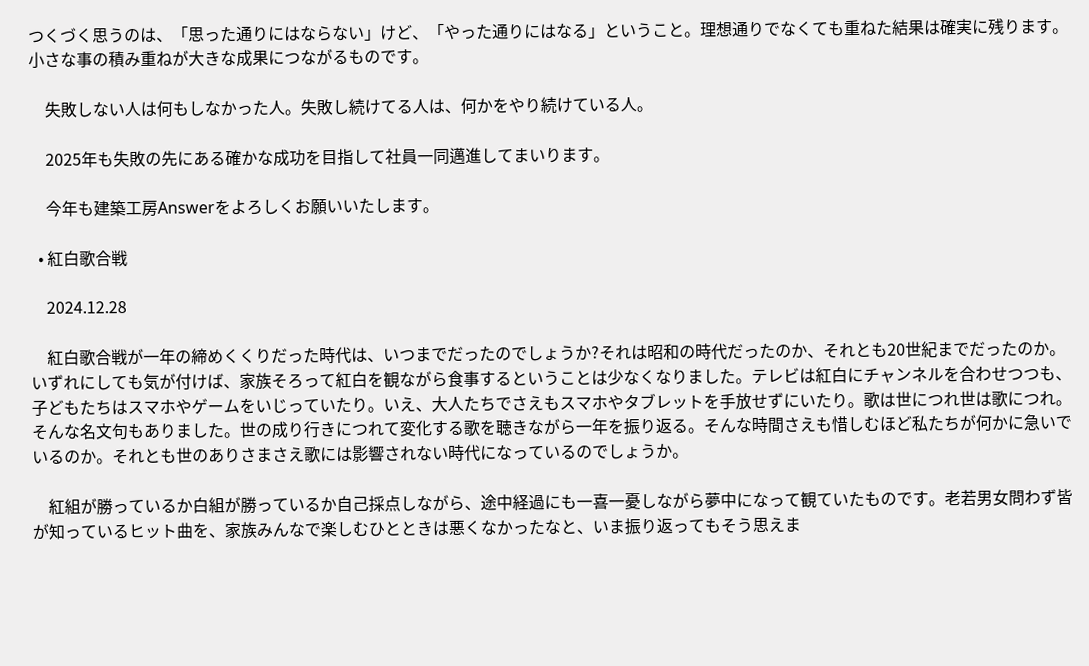つくづく思うのは、「思った通りにはならない」けど、「やった通りにはなる」ということ。理想通りでなくても重ねた結果は確実に残ります。小さな事の積み重ねが大きな成果につながるものです。

    失敗しない人は何もしなかった人。失敗し続けてる人は、何かをやり続けている人。

    2025年も失敗の先にある確かな成功を目指して社員一同邁進してまいります。

    今年も建築工房Answerをよろしくお願いいたします。

  • 紅白歌合戦

    2024.12.28

    紅白歌合戦が一年の締めくくりだった時代は、いつまでだったのでしょうか?それは昭和の時代だったのか、それとも20世紀までだったのか。いずれにしても気が付けば、家族そろって紅白を観ながら食事するということは少なくなりました。テレビは紅白にチャンネルを合わせつつも、子どもたちはスマホやゲームをいじっていたり。いえ、大人たちでさえもスマホやタブレットを手放せずにいたり。歌は世につれ世は歌につれ。そんな名文句もありました。世の成り行きにつれて変化する歌を聴きながら一年を振り返る。そんな時間さえも惜しむほど私たちが何かに急いでいるのか。それとも世のありさまさえ歌には影響されない時代になっているのでしょうか。

    紅組が勝っているか白組が勝っているか自己採点しながら、途中経過にも一喜一憂しながら夢中になって観ていたものです。老若男女問わず皆が知っているヒット曲を、家族みんなで楽しむひとときは悪くなかったなと、いま振り返ってもそう思えま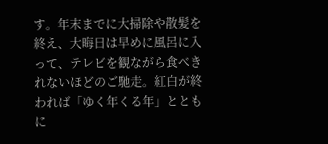す。年末までに大掃除や散髪を終え、大晦日は早めに風呂に入って、テレビを観ながら食べきれないほどのご馳走。紅白が終われば「ゆく年くる年」とともに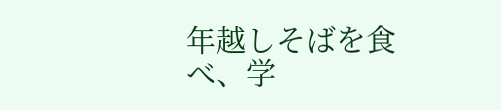年越しそばを食べ、学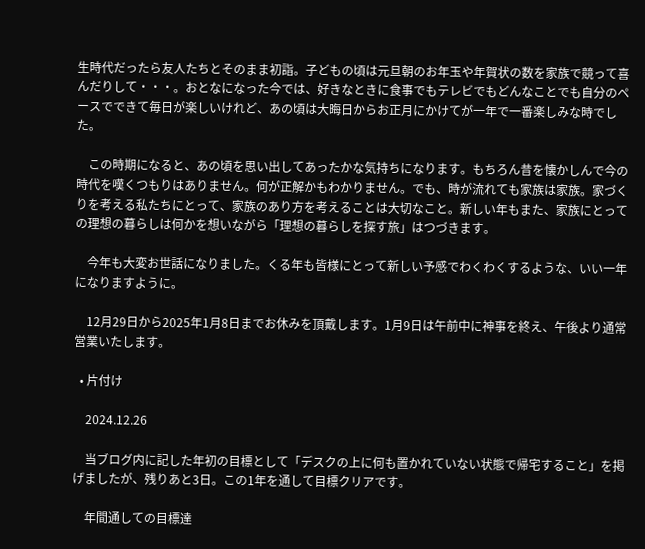生時代だったら友人たちとそのまま初詣。子どもの頃は元旦朝のお年玉や年賀状の数を家族で競って喜んだりして・・・。おとなになった今では、好きなときに食事でもテレビでもどんなことでも自分のペースでできて毎日が楽しいけれど、あの頃は大晦日からお正月にかけてが一年で一番楽しみな時でした。

    この時期になると、あの頃を思い出してあったかな気持ちになります。もちろん昔を懐かしんで今の時代を嘆くつもりはありません。何が正解かもわかりません。でも、時が流れても家族は家族。家づくりを考える私たちにとって、家族のあり方を考えることは大切なこと。新しい年もまた、家族にとっての理想の暮らしは何かを想いながら「理想の暮らしを探す旅」はつづきます。

    今年も大変お世話になりました。くる年も皆様にとって新しい予感でわくわくするような、いい一年になりますように。

    12月29日から2025年1月8日までお休みを頂戴します。1月9日は午前中に神事を終え、午後より通常営業いたします。

  • 片付け

    2024.12.26

    当ブログ内に記した年初の目標として「デスクの上に何も置かれていない状態で帰宅すること」を掲げましたが、残りあと3日。この1年を通して目標クリアです。

    年間通しての目標達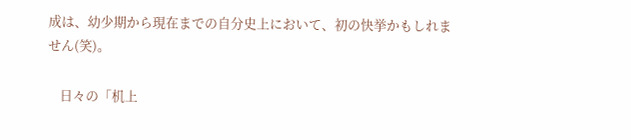成は、幼少期から現在までの自分史上において、初の快挙かもしれません(笑)。

    日々の「机上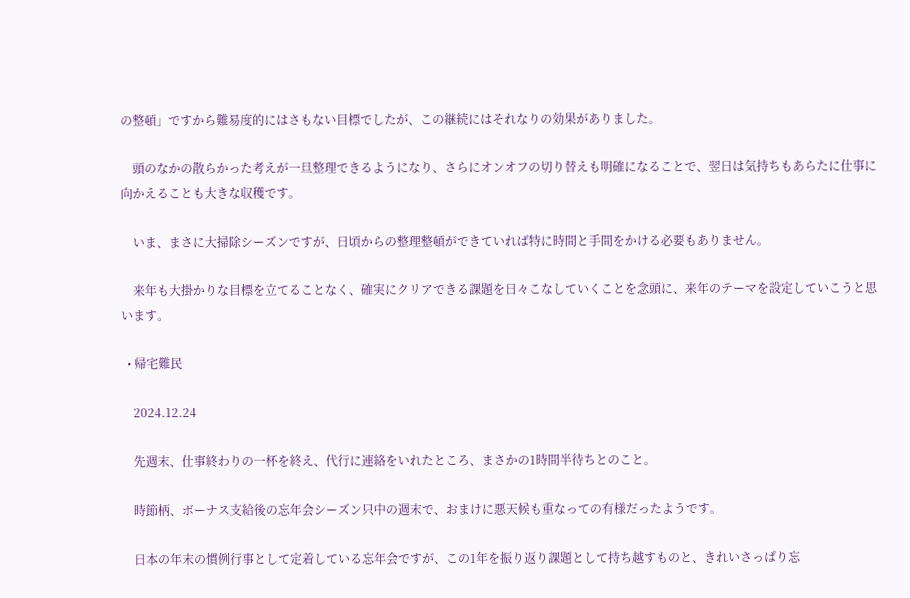の整頓」ですから難易度的にはさもない目標でしたが、この継続にはそれなりの効果がありました。

    頭のなかの散らかった考えが一旦整理できるようになり、さらにオンオフの切り替えも明確になることで、翌日は気持ちもあらたに仕事に向かえることも大きな収穫です。

    いま、まさに大掃除シーズンですが、日頃からの整理整頓ができていれば特に時間と手間をかける必要もありません。

    来年も大掛かりな目標を立てることなく、確実にクリアできる課題を日々こなしていくことを念頭に、来年のテーマを設定していこうと思います。

  • 帰宅難民

    2024.12.24

    先週末、仕事終わりの一杯を終え、代行に連絡をいれたところ、まさかの1時間半待ちとのこと。

    時節柄、ボーナス支給後の忘年会シーズン只中の週末で、おまけに悪天候も重なっての有様だったようです。

    日本の年末の慣例行事として定着している忘年会ですが、この1年を振り返り課題として持ち越すものと、きれいさっぱり忘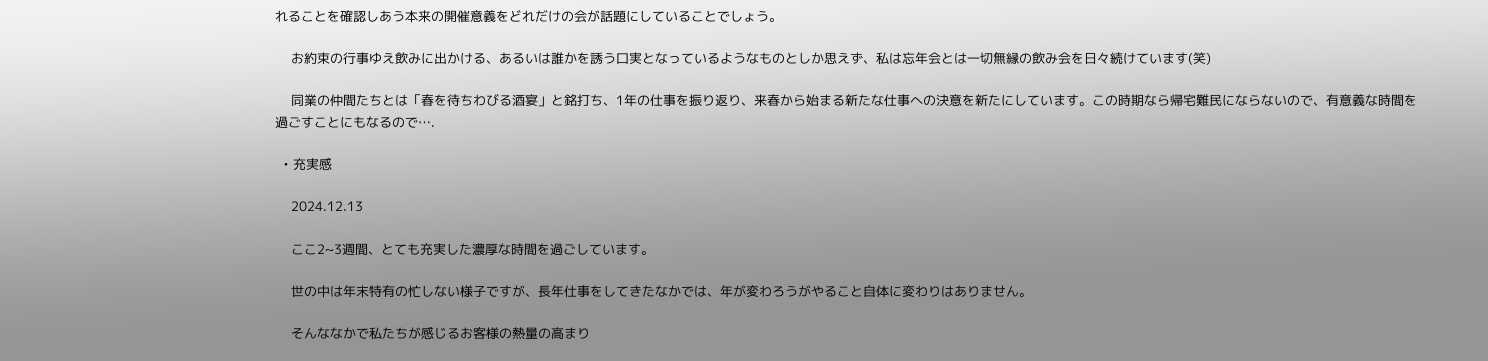れることを確認しあう本来の開催意義をどれだけの会が話題にしていることでしょう。

    お約束の行事ゆえ飲みに出かける、あるいは誰かを誘う口実となっているようなものとしか思えず、私は忘年会とは一切無縁の飲み会を日々続けています(笑)

    同業の仲間たちとは「春を待ちわびる酒宴」と銘打ち、1年の仕事を振り返り、来春から始まる新たな仕事への決意を新たにしています。この時期なら帰宅難民にならないので、有意義な時間を過ごすことにもなるので….

  • 充実感

    2024.12.13

    ここ2~3週間、とても充実した濃厚な時間を過ごしています。

    世の中は年末特有の忙しない様子ですが、長年仕事をしてきたなかでは、年が変わろうがやること自体に変わりはありません。

    そんななかで私たちが感じるお客様の熱量の高まり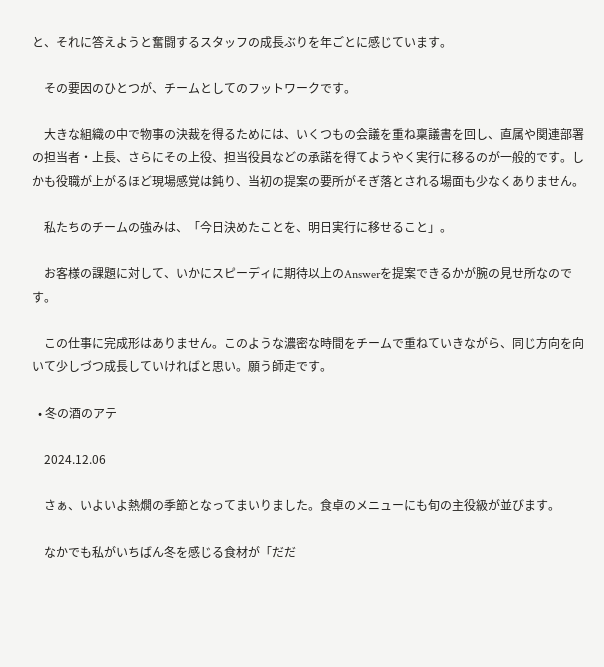と、それに答えようと奮闘するスタッフの成長ぶりを年ごとに感じています。

    その要因のひとつが、チームとしてのフットワークです。

    大きな組織の中で物事の決裁を得るためには、いくつもの会議を重ね稟議書を回し、直属や関連部署の担当者・上長、さらにその上役、担当役員などの承諾を得てようやく実行に移るのが一般的です。しかも役職が上がるほど現場感覚は鈍り、当初の提案の要所がそぎ落とされる場面も少なくありません。

    私たちのチームの強みは、「今日決めたことを、明日実行に移せること」。

    お客様の課題に対して、いかにスピーディに期待以上のAnswerを提案できるかが腕の見せ所なのです。

    この仕事に完成形はありません。このような濃密な時間をチームで重ねていきながら、同じ方向を向いて少しづつ成長していければと思い。願う師走です。

  • 冬の酒のアテ

    2024.12.06

    さぁ、いよいよ熱燗の季節となってまいりました。食卓のメニューにも旬の主役級が並びます。

    なかでも私がいちばん冬を感じる食材が「だだ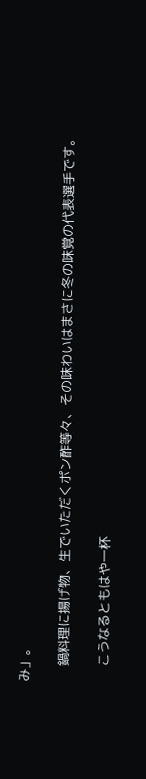み」。

    鍋料理に揚げ物、生でいただくポン酢等々、その味わいはまさに冬の味覚の代表選手です。

    こうなるともはや一杯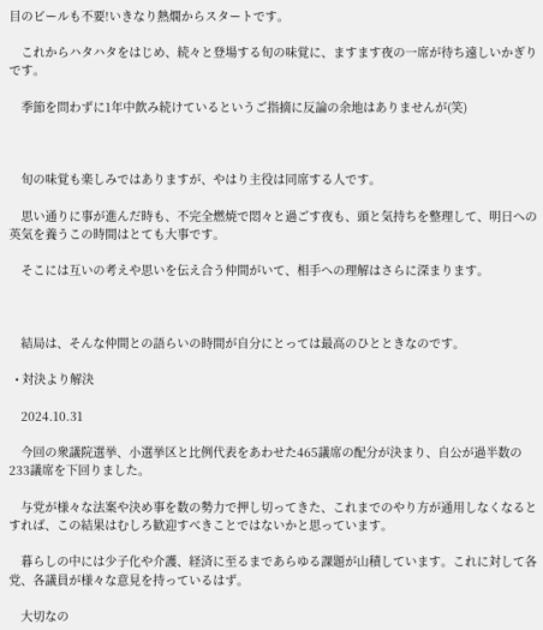目のビールも不要!いきなり熱燗からスタートです。

    これからハタハタをはじめ、続々と登場する旬の味覚に、ますます夜の一席が待ち遠しいかぎりです。

    季節を問わずに1年中飲み続けているというご指摘に反論の余地はありませんが(笑)



    旬の味覚も楽しみではありますが、やはり主役は同席する人です。

    思い通りに事が進んだ時も、不完全燃焼で悶々と過ごす夜も、頭と気持ちを整理して、明日への英気を養うこの時間はとても大事です。

    そこには互いの考えや思いを伝え合う仲間がいて、相手への理解はさらに深まります。



    結局は、そんな仲間との語らいの時間が自分にとっては最高のひとときなのです。

  • 対決より解決

    2024.10.31

    今回の衆議院選挙、小選挙区と比例代表をあわせた465議席の配分が決まり、自公が過半数の233議席を下回りました。

    与党が様々な法案や決め事を数の勢力で押し切ってきた、これまでのやり方が通用しなくなるとすれば、この結果はむしろ歓迎すべきことではないかと思っています。

    暮らしの中には少子化や介護、経済に至るまであらゆる課題が山積しています。これに対して各党、各議員が様々な意見を持っているはず。

    大切なの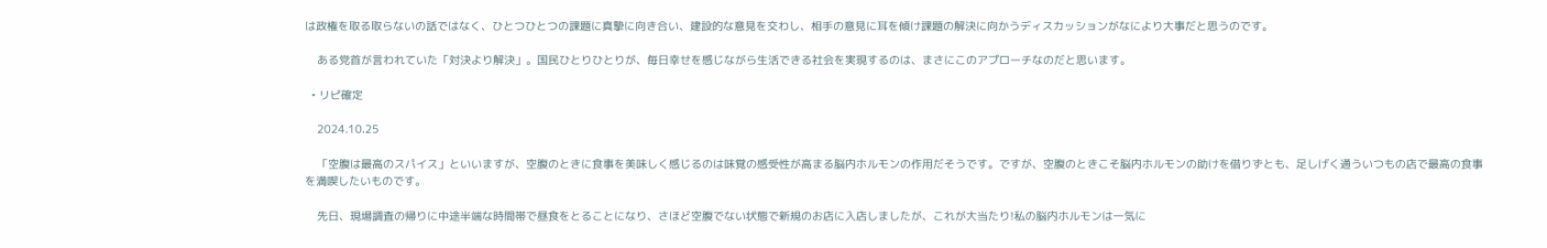は政権を取る取らないの話ではなく、ひとつひとつの課題に真摯に向き合い、建設的な意見を交わし、相手の意見に耳を傾け課題の解決に向かうディスカッションがなにより大事だと思うのです。

    ある党首が言われていた「対決より解決」。国民ひとりひとりが、毎日幸せを感じながら生活できる社会を実現するのは、まさにこのアプローチなのだと思います。

  • リピ確定

    2024.10.25

    「空腹は最高のスパイス」といいますが、空腹のときに食事を美味しく感じるのは味覚の感受性が高まる脳内ホルモンの作用だそうです。ですが、空腹のときこそ脳内ホルモンの助けを借りずとも、足しげく通ういつもの店で最高の食事を満喫したいものです。

    先日、現場調査の帰りに中途半端な時間帯で昼食をとることになり、さほど空腹でない状態で新規のお店に入店しましたが、これが大当たり!私の脳内ホルモンは一気に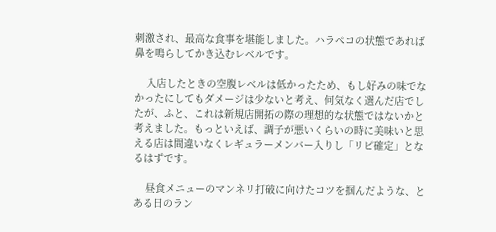刺激され、最高な食事を堪能しました。ハラペコの状態であれば鼻を鳴らしてかき込むレベルです。

    入店したときの空腹レベルは低かったため、もし好みの味でなかったにしてもダメージは少ないと考え、何気なく選んだ店でしたが、ふと、これは新規店開拓の際の理想的な状態ではないかと考えました。もっといえば、調子が悪いくらいの時に美味いと思える店は間違いなくレギュラーメンバー入りし「リピ確定」となるはずです。

    昼食メニューのマンネリ打破に向けたコツを掴んだような、とある日のラン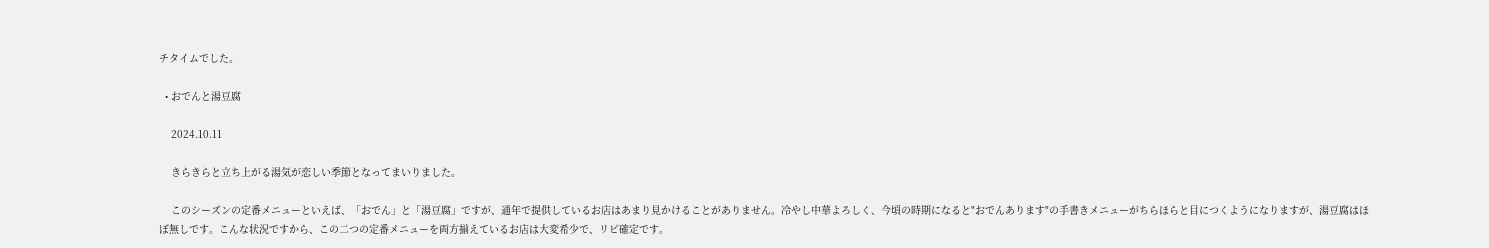チタイムでした。

  • おでんと湯豆腐

    2024.10.11

    きらきらと立ち上がる湯気が恋しい季節となってまいりました。

    このシーズンの定番メニューといえば、「おでん」と「湯豆腐」ですが、通年で提供しているお店はあまり見かけることがありません。冷やし中華よろしく、今頃の時期になると"おでんあります"の手書きメニューがちらほらと目につくようになりますが、湯豆腐はほぼ無しです。こんな状況ですから、この二つの定番メニューを両方揃えているお店は大変希少で、リピ確定です。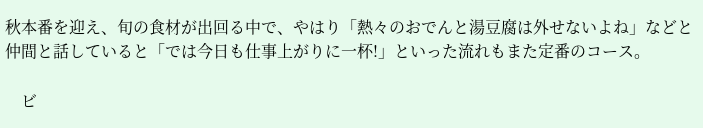秋本番を迎え、旬の食材が出回る中で、やはり「熱々のおでんと湯豆腐は外せないよね」などと仲間と話していると「では今日も仕事上がりに一杯!」といった流れもまた定番のコース。

    ビ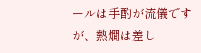ールは手酌が流儀ですが、熱燗は差し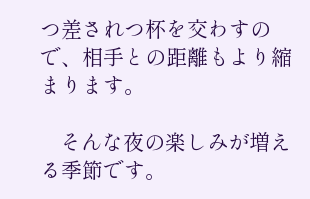つ差されつ杯を交わすので、相手との距離もより縮まります。

    そんな夜の楽しみが増える季節です。